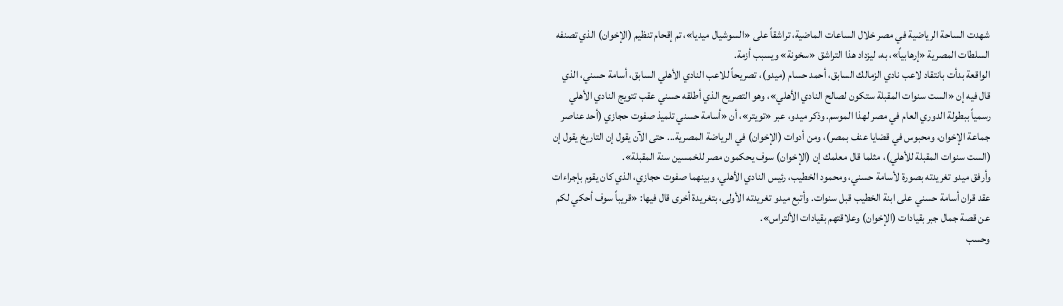شهدت الساحة الرياضية في مصر خلال الساعات الماضية، تراشقاً على «السوشيال ميديا»، تم إقحام تنظيم (الإخوان) الذي تصنفه السلطات المصرية «إرهابياً»، به، ليزداد هذا التراشق «سخونة» ويسبب أزمة.
الواقعة بدأت بانتقاد لاعب نادي الزمالك السابق، أحمد حسام (ميدو)، تصريحاً للاعب النادي الأهلي السابق، أسامة حسني، الذي قال فيه إن «الست سنوات المقبلة ستكون لصالح النادي الأهلي»، وهو التصريح الذي أطلقه حسني عقب تتويج النادي الأهلي رسمياً ببطولة الدوري العام في مصر لهذا الموسم. وذكر ميدو، عبر «تويتر»، أن «أسامة حسني تلميذ صفوت حجازي (أحد عناصر جماعة الإخوان، ومحبوس في قضايا عنف بمصر)، ومن أدوات (الإخوان) في الرياضة المصرية... حتى الآن يقول إن التاريخ يقول إن (الست سنوات المقبلة للأهلي)، مثلما قال معلمك إن (الإخوان) سوف يحكمون مصر للخمسين سنة المقبلة».
وأرفق ميدو تغريدته بصورة لأسامة حسني، ومحمود الخطيب، رئيس النادي الأهلي، وبينهما صفوت حجازي، الذي كان يقوم بإجراءات عقد قران أسامة حسني على ابنة الخطيب قبل سنوات. وأتبع ميدو تغريدته الأولى، بتغريدة أخرى قال فيها: «قريباً سوف أحكي لكم عن قصة جمال جبر بقيادات (الإخوان) وعلاقتهم بقيادات الألتراس».
وحسب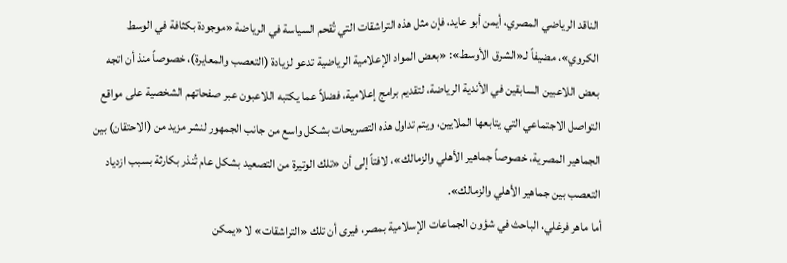الناقد الرياضي المصري، أيمن أبو عايد، فإن مثل هذه التراشقات التي تُقحم السياسة في الرياضة «موجودة بكثافة في الوسط الكروي»، مضيفاً لـ«الشرق الأوسط»: «بعض المواد الإعلامية الرياضية تدعو لزيادة (التعصب والمعايرة)، خصوصاً منذ أن اتجه بعض اللاعبين السابقين في الأندية الرياضة، لتقديم برامج إعلامية، فضلاً عما يكتبه اللاعبون عبر صفحاتهم الشخصية على مواقع التواصل الاجتماعي التي يتابعها الملايين، ويتم تداول هذه التصريحات بشكل واسع من جانب الجمهور لنشر مزيد من (الاحتقان) بين الجماهير المصرية، خصوصاً جماهير الأهلي والزمالك»، لافتاً إلى أن «تلك الوتيرة من التصعيد بشكل عام تُنذر بكارثة بسبب ازدياد التعصب بين جماهير الأهلي والزمالك».
أما ماهر فرغلي، الباحث في شؤون الجماعات الإسلامية بمصر، فيرى أن تلك «التراشقات» لا «يمكن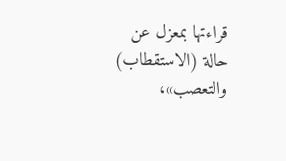قراءتها بمعزل عن حالة (الاستقطاب) والتعصب»،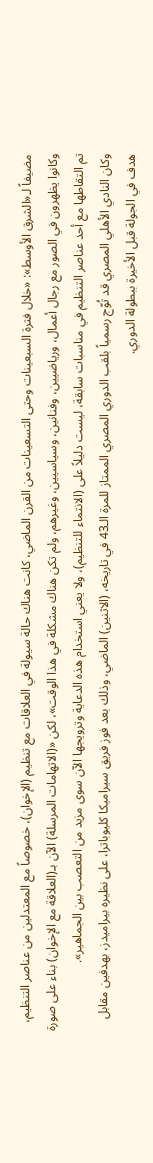مضيفاً لـ«الشرق الأوسط»: «خلال فترة السبعينات وحتى التسعينات من القرن الماضي، كانت هناك حالة سيولة في العلاقات مع تنظيم (الإخوان)، خصوصاً مع المعتدلين من عناصر التنظيم، وكانوا يظهرون في الصور مع رجال أعمال، ورياضيين، وفنانين، وسياسيين، وغيرهم، ولم تكن هناك مشكلة في هذا الوقت»، لكن «(الاتهامات المرسلة) الآن بـ(العلاقة مع الإخوان) بناء على صورة تم التقاطها مع أحد عناصر التنظيم في مناسبات سابقة، ليست دليلاً على (الانتماء للتنظيم)، ولا يعني استخدام هذه الدعاية وترويجها الآن سوى مزيد من التعصب بين الجماهير».
وكان النادي الأهلي المصري قد تُوّج رسمياً بلقب الدوري المصري الممتاز للمرة الـ43 في تاريخه، (الاثنين) الماضي، وذلك بعد فوز فريق سيراميكا كليوباترا، على نظيره بيراميدز، بهدفين مقابل هدف في الجولة قبل الأخيرة ببطولة الدوري.